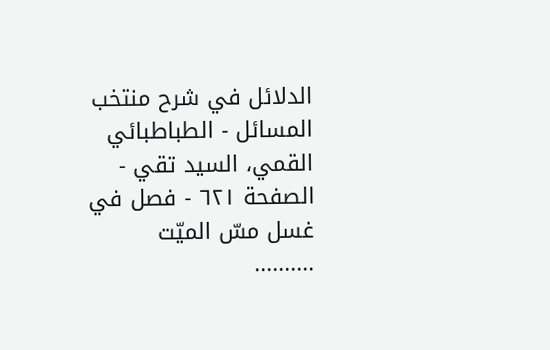الدلائل في شرح منتخب المسائل - الطباطبائي القمي، السید تقي - الصفحة ٦٢١ - فصل في غسل مسّ الميّت
..........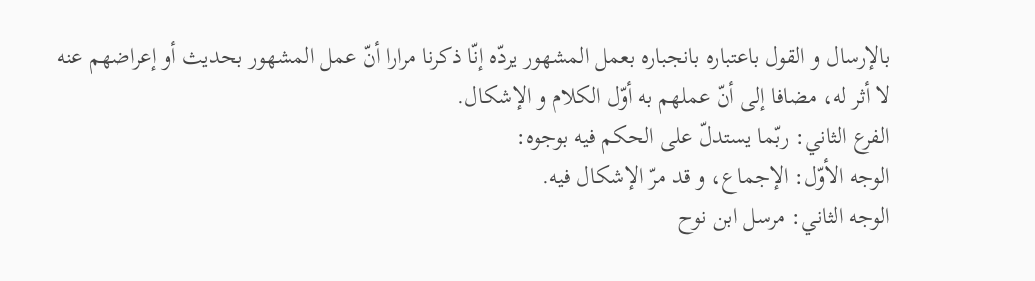بالإرسال و القول باعتباره بانجباره بعمل المشهور يردّه إنّا ذكرنا مرارا أنّ عمل المشهور بحديث أو إعراضهم عنه لا أثر له، مضافا إلى أنّ عملهم به أوّل الكلام و الإشكال.
الفرع الثاني: ربّما يستدلّ على الحكم فيه بوجوه:
الوجه الأوّل: الإجماع، و قد مرّ الإشكال فيه.
الوجه الثاني: مرسل ابن نوح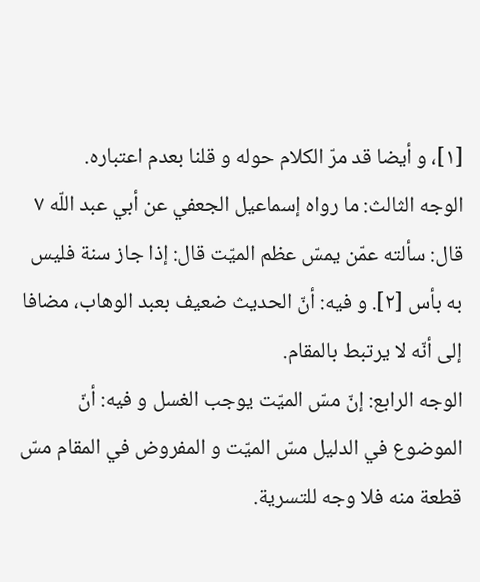[١]، و أيضا قد مرّ الكلام حوله و قلنا بعدم اعتباره.
الوجه الثالث: ما رواه إسماعيل الجعفي عن أبي عبد اللّه ٧ قال: سألته عمّن يمسّ عظم الميّت قال: إذا جاز سنة فليس به بأس [٢]. و فيه: أنّ الحديث ضعيف بعبد الوهاب، مضافا إلى أنّه لا يرتبط بالمقام.
الوجه الرابع: إنّ مسّ الميّت يوجب الغسل و فيه: أنّ الموضوع في الدليل مسّ الميّت و المفروض في المقام مسّ قطعة منه فلا وجه للتسرية.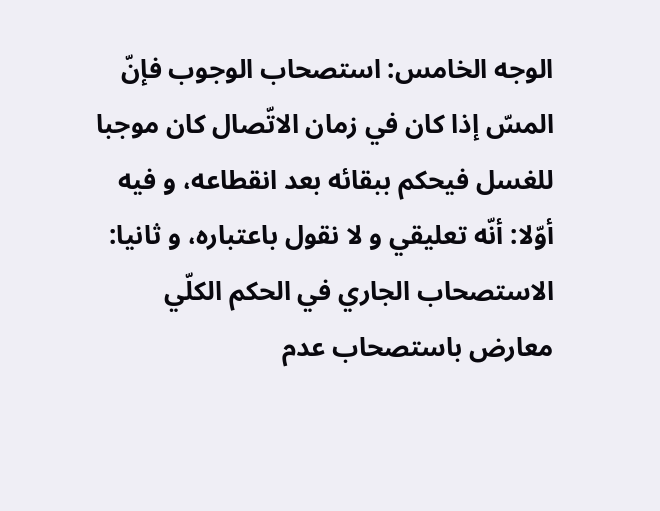الوجه الخامس: استصحاب الوجوب فإنّ المسّ إذا كان في زمان الاتّصال كان موجبا للغسل فيحكم ببقائه بعد انقطاعه، و فيه أوّلا: أنّه تعليقي و لا نقول باعتباره، و ثانيا: الاستصحاب الجاري في الحكم الكلّي معارض باستصحاب عدم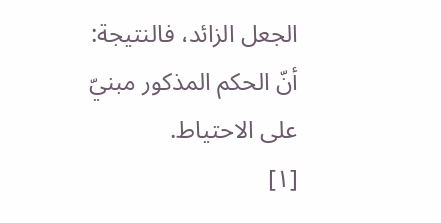الجعل الزائد، فالنتيجة: أنّ الحكم المذكور مبنيّ على الاحتياط.
[١]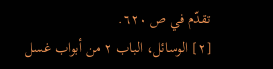تقدّم في ص ٦٢٠.
[٢] الوسائل، الباب ٢ من أبواب غسل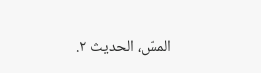المسّ، الحديث ٢.